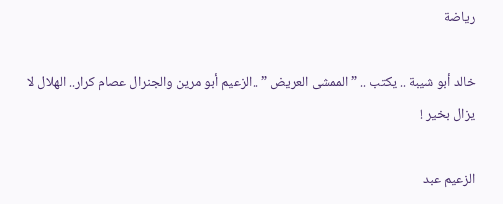رياضة

خالد أبو شيبة .. يكتب .. ” الممشى العريض ” ..الزعيم أبو مرين والجنرال عصام كرار.. الهلال لا يزال بخير !

الزعيم عبد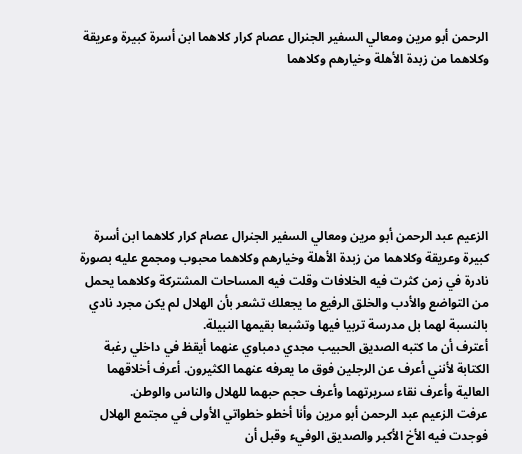الرحمن أبو مرين ومعالي السفير الجنرال عصام كرار كلاهما ابن أسرة كبيرة وعريقة وكلاهما من زبدة الأهلة وخيارهم وكلاهما







الزعيم عبد الرحمن أبو مرين ومعالي السفير الجنرال عصام كرار كلاهما ابن أسرة كبيرة وعريقة وكلاهما من زبدة الأهلة وخيارهم وكلاهما محبوب ومجمع عليه بصورة نادرة في زمن كثرت فيه الخلافات وقلت فيه المساحات المشتركة وكلاهما يحمل من التواضع والأدب والخلق الرفيع ما يجعلك تشعر بأن الهلال لم يكن مجرد نادي بالنسبة لهما بل مدرسة تربيا فيها وتشبعا بقيمها النبيلة.
أعترف أن ما كتبه الصديق الحبيب مجدي دمباوي عنهما أيقظ في داخلي رغبة الكتابة لأنني أعرف عن الرجلين فوق ما يعرفه عنهما الكثيرون. أعرف أخلاقهما العالية وأعرف نقاء سريرتهما وأعرف حجم حبهما للهلال والناس والوطن.
عرفت الزعيم عبد الرحمن أبو مرين وأنا أخطو خطواتي الأولى في مجتمع الهلال فوجدت فيه الأخ الأكبر والصديق الوفيء وقبل أن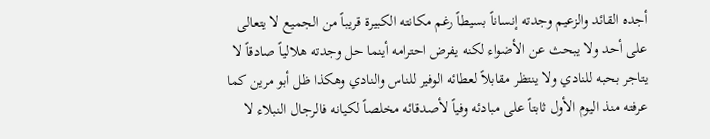أجده القائد والزعيم وجدته إنساناً بسيطاً رغم مكانته الكبيرة قريباً من الجميع لا يتعالى على أحد ولا يبحث عن الأضواء لكنه يفرض احترامه أينما حل وجدته هلالياً صادقاً لا يتاجر بحبه للنادي ولا ينتظر مقابلاً لعطائه الوفير للناس والنادي وهكذا ظل أبو مرين كما عرفته منذ اليوم الأول ثابتاً على مبادئه وفياً لأصدقائه مخلصاً لكيانه فالرجال النبلاء لا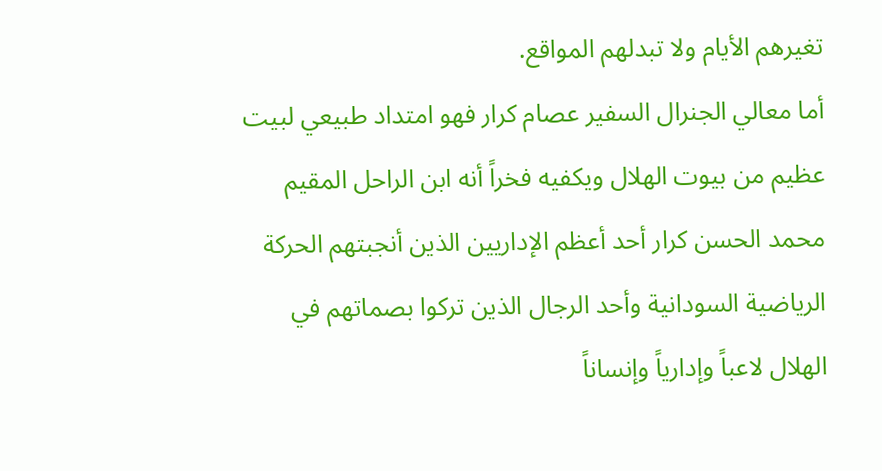تغيرهم الأيام ولا تبدلهم المواقع.
أما معالي الجنرال السفير عصام كرار فهو امتداد طبيعي لبيت عظيم من بيوت الهلال ويكفيه فخراً أنه ابن الراحل المقيم محمد الحسن كرار أحد أعظم الإداريين الذين أنجبتهم الحركة الرياضية السودانية وأحد الرجال الذين تركوا بصماتهم في الهلال لاعباً وإدارياً وإنساناً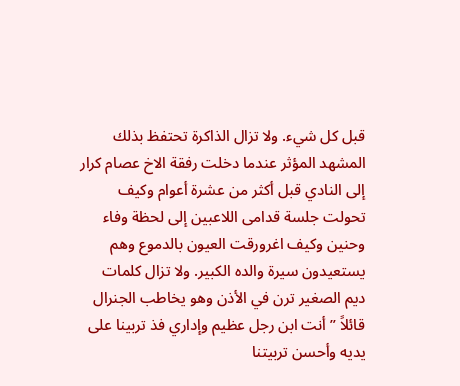قبل كل شيء. ولا تزال الذاكرة تحتفظ بذلك المشهد المؤثر عندما دخلت رفقة الاخ عصام كرار إلى النادي قبل أكثر من عشرة أعوام وكيف تحولت جلسة قدامى اللاعبين إلى لحظة وفاء وحنين وكيف اغرورقت العيون بالدموع وهم يستعيدون سيرة والده الكبير. ولا تزال كلمات ديم الصغير ترن في الأذن وهو يخاطب الجنرال قائلاً ” أنت ابن رجل عظيم وإداري فذ تربينا على يديه وأحسن تربيتنا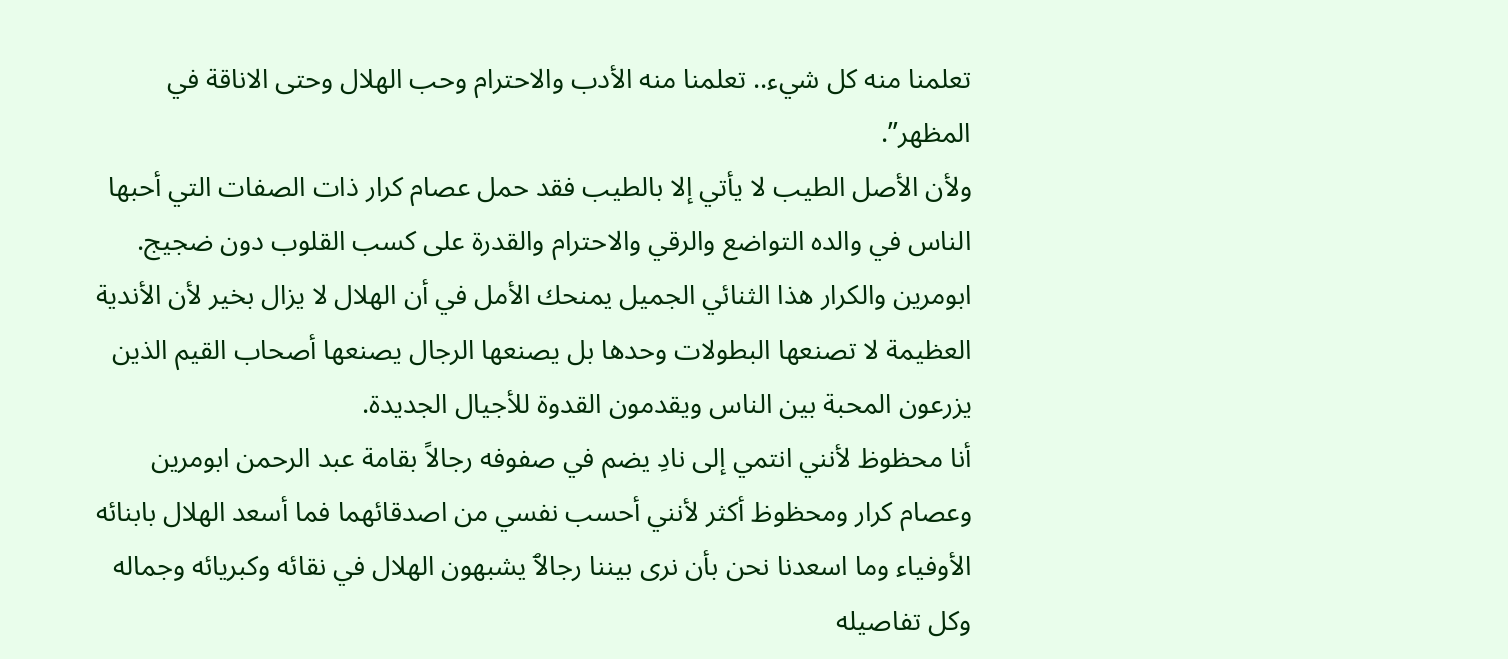تعلمنا منه كل شيء.. تعلمنا منه الأدب والاحترام وحب الهلال وحتى الاناقة في المظهر”.
ولأن الأصل الطيب لا يأتي إلا بالطيب فقد حمل عصام كرار ذات الصفات التي أحبها الناس في والده التواضع والرقي والاحترام والقدرة على كسب القلوب دون ضجيج.
ابومرين والكرار هذا الثنائي الجميل يمنحك الأمل في أن الهلال لا يزال بخير لأن الأندية العظيمة لا تصنعها البطولات وحدها بل يصنعها الرجال يصنعها أصحاب القيم الذين يزرعون المحبة بين الناس ويقدمون القدوة للأجيال الجديدة.
أنا محظوظ لأنني انتمي إلى نادِ يضم في صفوفه رجالاً بقامة عبد الرحمن ابومرين وعصام كرار ومحظوظ أكثر لأنني أحسب نفسي من اصدقائهما فما أسعد الهلال بابنائه الأوفياء وما اسعدنا نحن بأن نرى بيننا رجالٱ يشبهون الهلال في نقائه وكبريائه وجماله وكل تفاصيله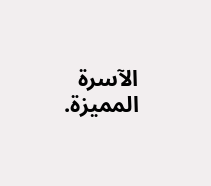الآسرة المميزة.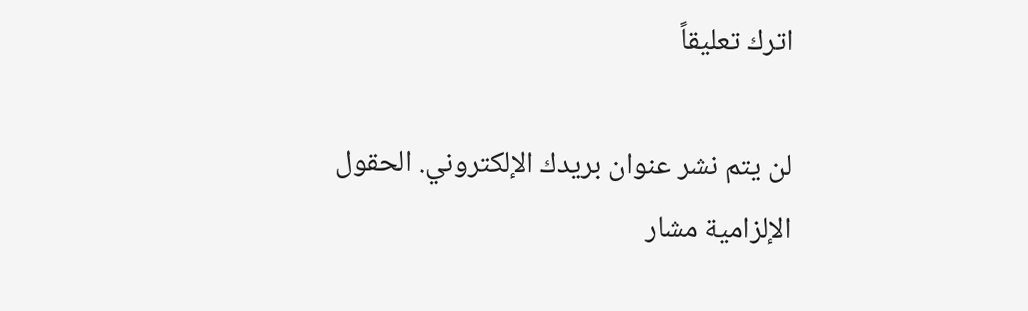اترك تعليقاً

لن يتم نشر عنوان بريدك الإلكتروني. الحقول الإلزامية مشار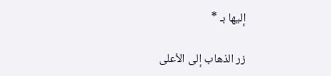إليها بـ *

زر الذهاب إلى الأعلى